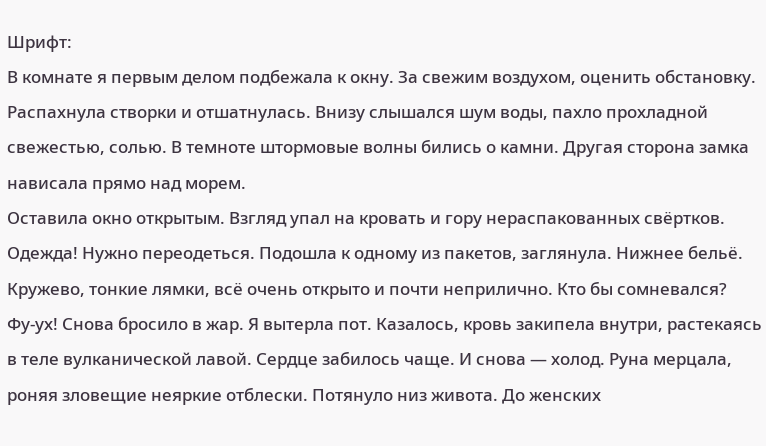Шрифт:
В комнате я первым делом подбежала к окну. За свежим воздухом, оценить обстановку. Распахнула створки и отшатнулась. Внизу слышался шум воды, пахло прохладной свежестью, солью. В темноте штормовые волны бились о камни. Другая сторона замка нависала прямо над морем.
Оставила окно открытым. Взгляд упал на кровать и гору нераспакованных свёртков. Одежда! Нужно переодеться. Подошла к одному из пакетов, заглянула. Нижнее бельё. Кружево, тонкие лямки, всё очень открыто и почти неприлично. Кто бы сомневался?
Фу-ух! Снова бросило в жар. Я вытерла пот. Казалось, кровь закипела внутри, растекаясь в теле вулканической лавой. Сердце забилось чаще. И снова — холод. Руна мерцала, роняя зловещие неяркие отблески. Потянуло низ живота. До женских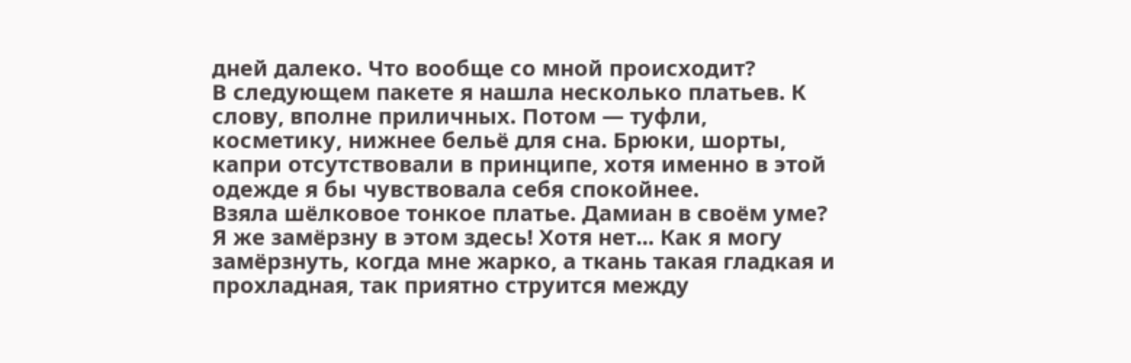дней далеко. Что вообще со мной происходит?
В следующем пакете я нашла несколько платьев. К слову, вполне приличных. Потом — туфли, косметику, нижнее бельё для сна. Брюки, шорты, капри отсутствовали в принципе, хотя именно в этой одежде я бы чувствовала себя спокойнее.
Взяла шёлковое тонкое платье. Дамиан в своём уме? Я же замёрзну в этом здесь! Хотя нет... Как я могу замёрзнуть, когда мне жарко, а ткань такая гладкая и прохладная, так приятно струится между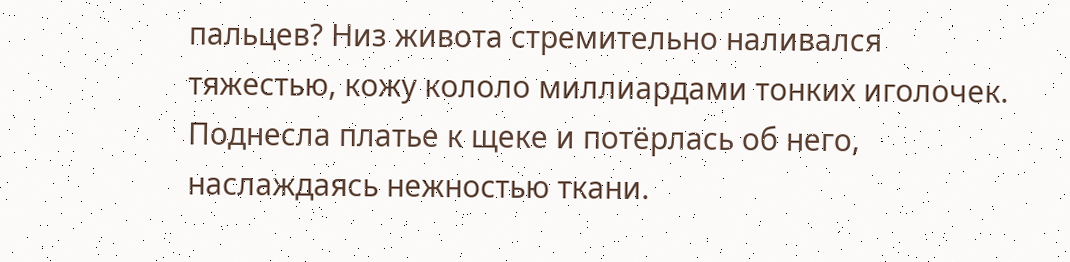пальцев? Низ живота стремительно наливался тяжестью, кожу кололо миллиардами тонких иголочек. Поднесла платье к щеке и потёрлась об него, наслаждаясь нежностью ткани.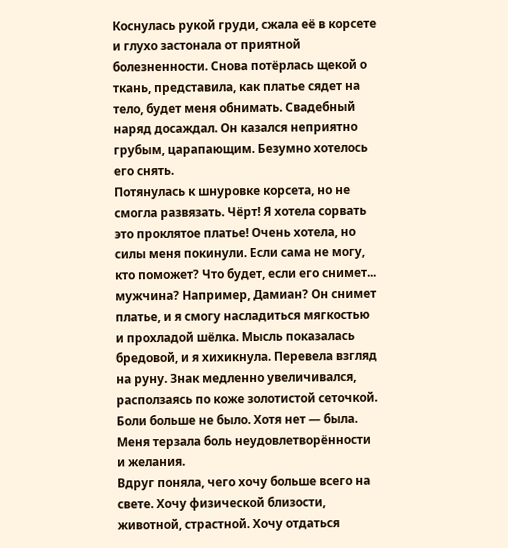Коснулась рукой груди, сжала её в корсете и глухо застонала от приятной болезненности. Снова потёрлась щекой о ткань, представила, как платье сядет на тело, будет меня обнимать. Свадебный наряд досаждал. Он казался неприятно грубым, царапающим. Безумно хотелось его снять.
Потянулась к шнуровке корсета, но не смогла развязать. Чёрт! Я хотела сорвать это проклятое платье! Очень хотела, но силы меня покинули. Если сама не могу, кто поможет? Что будет, если его снимет... мужчина? Например, Дамиан? Он снимет платье, и я смогу насладиться мягкостью и прохладой шёлка. Мысль показалась бредовой, и я хихикнула. Перевела взгляд на руну. Знак медленно увеличивался, расползаясь по коже золотистой сеточкой. Боли больше не было. Хотя нет — была. Меня терзала боль неудовлетворённости и желания.
Вдруг поняла, чего хочу больше всего на свете. Хочу физической близости, животной, страстной. Хочу отдаться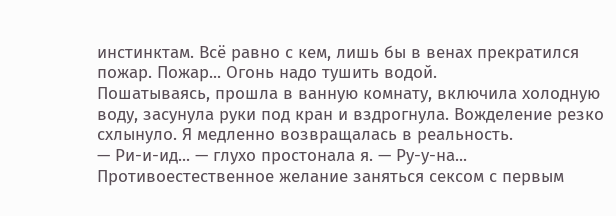инстинктам. Всё равно с кем, лишь бы в венах прекратился пожар. Пожар... Огонь надо тушить водой.
Пошатываясь, прошла в ванную комнату, включила холодную воду, засунула руки под кран и вздрогнула. Вожделение резко схлынуло. Я медленно возвращалась в реальность.
— Ри-и-ид... — глухо простонала я. — Ру-у-на...
Противоестественное желание заняться сексом с первым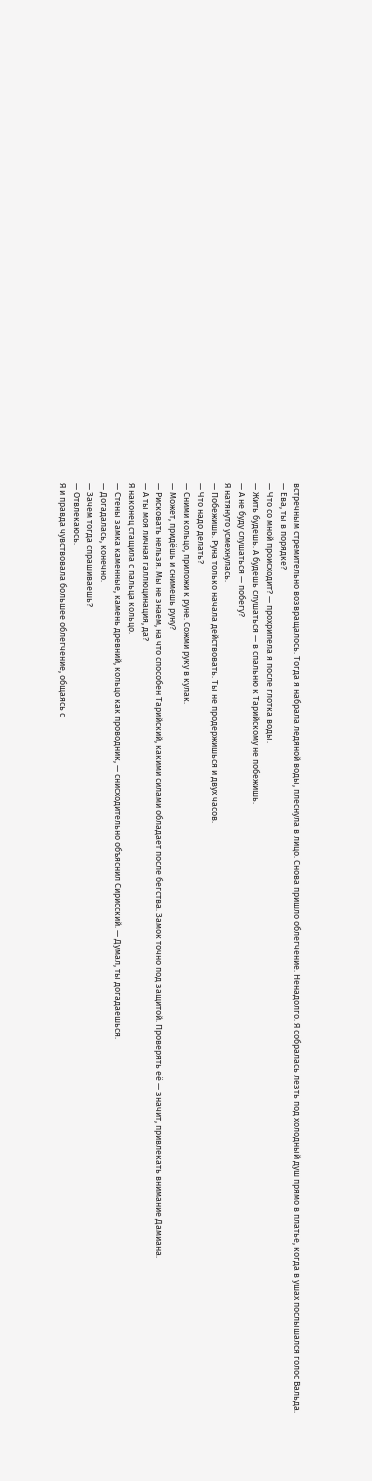встречным стремительно возвращалось. Тогда я набрала ледяной воды, плеснула в лицо. Снова пришло облегчение. Ненадолго. Я собралась лезть под холодный душ прямо в платье, когда в ушах послышался голос Вальда.
— Ева, ты в порядке?
— Что со мной происходит? — прохрипела я после глотка воды.
— Жить будешь. А будешь слушаться — в спальню к Тарийскому не побежишь.
— А не буду слушаться — побегу?
Я натянуто усмехнулась.
— Побежишь. Руна только начала действовать. Ты не продержишься и двух часов.
— Что надо делать?
— Сними кольцо, приложи к руне. Сожми руку в кулак.
— Может, придёшь и снимешь руну?
— Рисковать нельзя. Мы не знаем, на что способен Тарийский, какими силами обладает после бегства. Замок точно под защитой. Проверять её — значит, привлекать внимание Дамиана.
— А ты моя личная галлюцинация, да?
Я наконец стащила с пальца кольцо.
— Стены замка каменные, камень древний, кольцо как проводник, — снисходительно объяснил Сирисский. — Думал, ты догадаешься.
— Догадалась, конечно.
— Зачем тогда спрашиваешь?
— Отвлекаюсь.
Я и правда чувствовала большее облегчение, общаясь с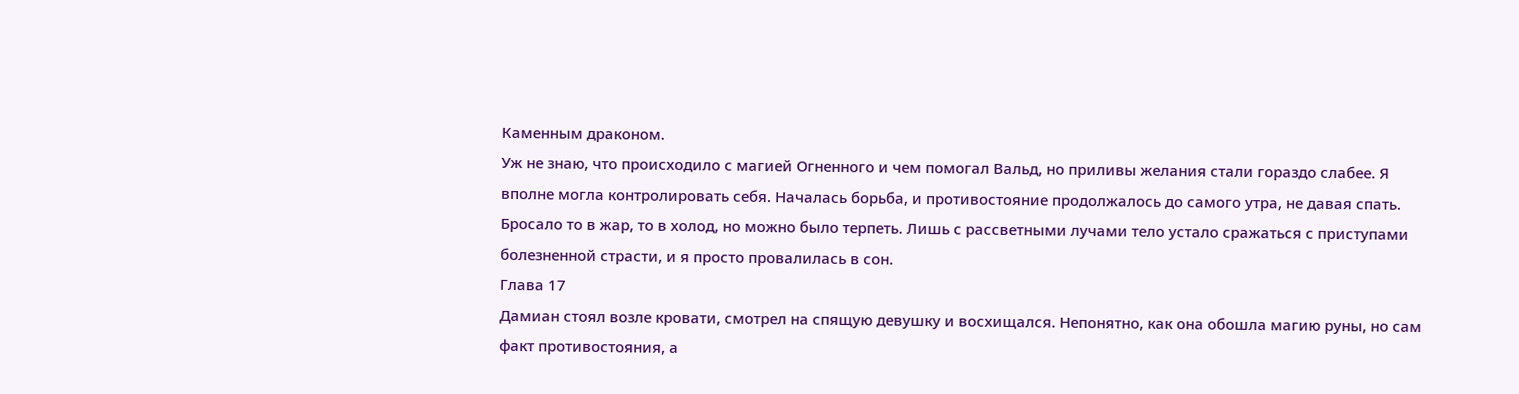Каменным драконом.
Уж не знаю, что происходило с магией Огненного и чем помогал Вальд, но приливы желания стали гораздо слабее. Я вполне могла контролировать себя. Началась борьба, и противостояние продолжалось до самого утра, не давая спать. Бросало то в жар, то в холод, но можно было терпеть. Лишь с рассветными лучами тело устало сражаться с приступами болезненной страсти, и я просто провалилась в сон.
Глава 17
Дамиан стоял возле кровати, смотрел на спящую девушку и восхищался. Непонятно, как она обошла магию руны, но сам факт противостояния, а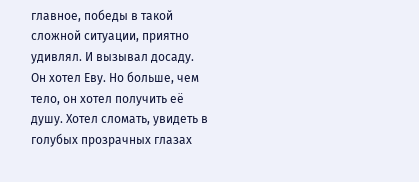главное, победы в такой сложной ситуации, приятно удивлял. И вызывал досаду. Он хотел Еву. Но больше, чем тело, он хотел получить её душу. Хотел сломать, увидеть в голубых прозрачных глазах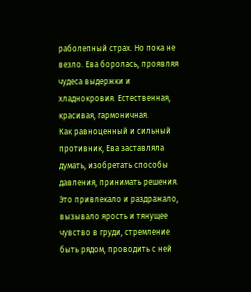раболепный страх. Но пока не везло. Ева боролась, проявляя чудеса выдержки и хладнокровия. Естественная, красивая, гармоничная.
Как равноценный и сильный противник, Ева заставляла думать, изобретать способы давления, принимать решения. Это привлекало и раздражало, вызывало ярость и тянущее чувство в груди, стремление быть рядом, проводить с ней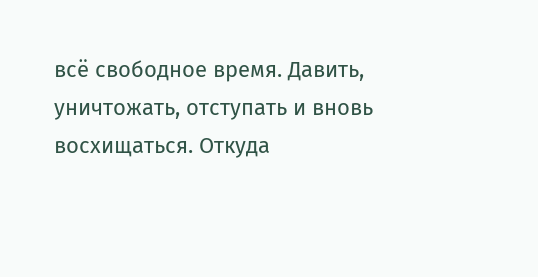всё свободное время. Давить, уничтожать, отступать и вновь восхищаться. Откуда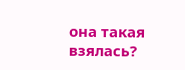она такая взялась?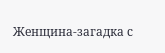Женщина-загадка с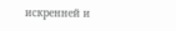искренней и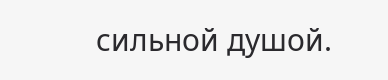сильной душой.